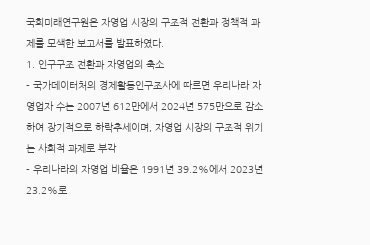국회미래연구원은 자영업 시장의 구조적 전환과 정책적 과제를 모색한 보고서를 발표하였다.
1. 인구구조 전환과 자영업의 축소
- 국가데이터처의 경제활동인구조사에 따르면 우리나라 자영업자 수는 2007년 612만에서 2024년 575만으로 감소하여 장기적으로 하락추세이며, 자영업 시장의 구조적 위기는 사회적 과제로 부각
- 우리나라의 자영업 비율은 1991년 39.2%에서 2023년 23.2%로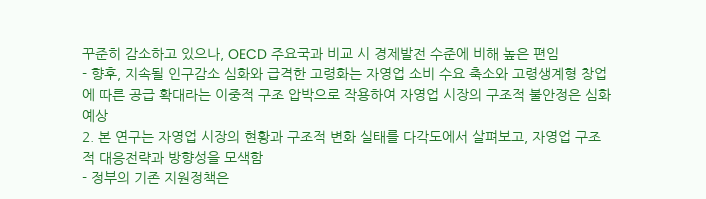꾸준히 감소하고 있으나, OECD 주요국과 비교 시 경제발전 수준에 비해 높은 편임
- 향후, 지속될 인구감소 심화와 급격한 고령화는 자영업 소비 수요 축소와 고령생계형 창업에 따른 공급 확대라는 이중적 구조 압박으로 작용하여 자영업 시장의 구조적 불안정은 심화 예상
2. 본 연구는 자영업 시장의 현황과 구조적 변화 실태를 다각도에서 살펴보고, 자영업 구조적 대응전략과 방향성을 모색함
- 정부의 기존 지원정책은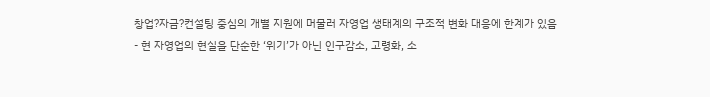창업?자금?컨설팅 중심의 개별 지원에 머물러 자영업 생태계의 구조적 변화 대응에 한계가 있음
- 현 자영업의 현실을 단순한 ‘위기’가 아닌 인구감소, 고령화, 소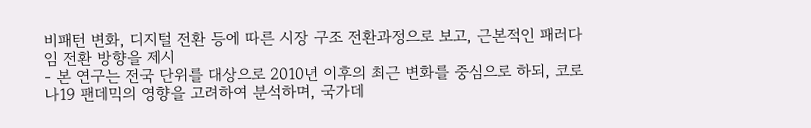비패턴 변화, 디지털 전환 등에 따른 시장 구조 전환과정으로 보고, 근본적인 패러다임 전환 방향을 제시
- 본 연구는 전국 단위를 대상으로 2010년 이후의 최근 변화를 중심으로 하되, 코로나19 팬데믹의 영향을 고려하여 분석하며, 국가데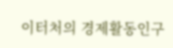이터처의 경제활동인구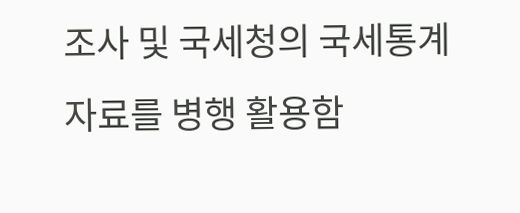조사 및 국세청의 국세통계 자료를 병행 활용함